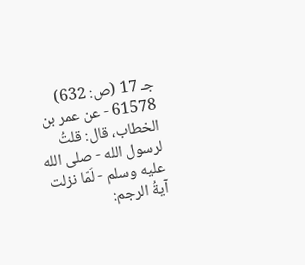جـ 17 (ص: 632)
61578 - عن عمر بن الخطاب، قال: قلتُ لرسول الله - صلى الله عليه وسلم - لَمّا نزلت آيةُ الرجم: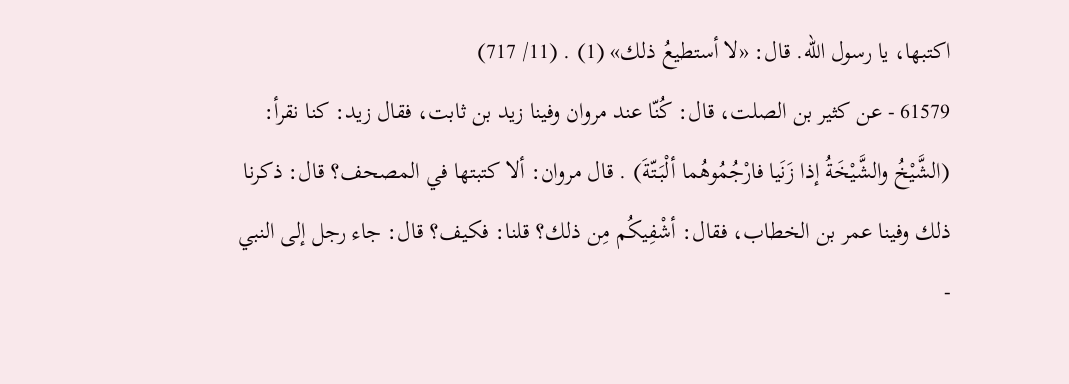اكتبها، يا رسول الله. قال: «لا أستطيعُ ذلك» (1) . (11/ 717)
61579 - عن كثير بن الصلت، قال: كُنّا عند مروان وفينا زيد بن ثابت، فقال زيد: كنا نقرأ: (الشَّيْخُ والشَّيْخَةُ إذا زَنَيا فارْجُمُوهُما ألْبَتّةَ) . قال مروان: ألا كتبتها في المصحف؟ قال: ذكرنا ذلك وفينا عمر بن الخطاب، فقال: أشْفِيكُم مِن ذلك؟ قلنا: فكيف؟ قال: جاء رجل إلى النبي -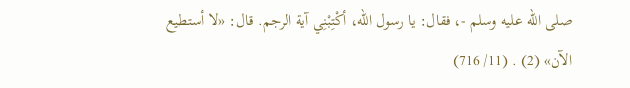صلى الله عليه وسلم -، فقال: يا رسول الله، أكْتِبْنِي آية الرجم. قال: «لا أستطيع الآن» (2) . (11/ 716)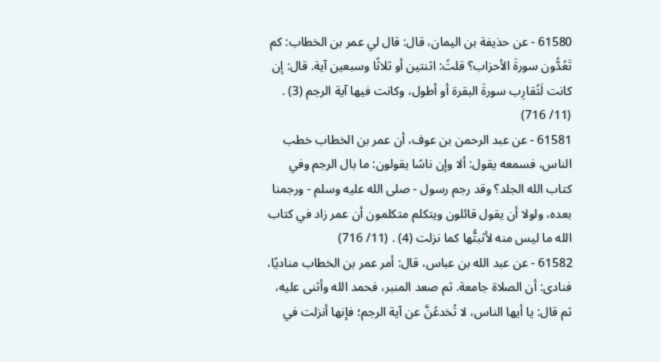61580 - عن حذيفة بن اليمان، قال: قال لي عمر بن الخطاب: كم تَعُدُّون سورةَ الأحزاب؟ قلتُ: اثنتين أو ثلاثًا وسبعين آية. قال: إن كانت لَتُقارِب سورةَ البقرة أو أطول، وكانت فيها آية الرجم (3) . (11/ 716)
61581 - عن عبد الرحمن بن عوف، أن عمر بن الخطاب خطب الناس، فسمعه يقول: ألا وإن ناسًا يقولون: ما بال الرجم وفي كتاب الله الجلد؟ وقد رجم رسول - صلى الله عليه وسلم - ورجمنا بعده، ولولا أن يقول قائلون ويتكلم متكلمون أن عمر زاد في كتاب الله ما ليس منه لأثبتُّها كما نزلت (4) . (11/ 716)
61582 - عن عبد الله بن عباس، قال: أمر عمر بن الخطاب مناديًا، فنادى: أن الصلاة جامعة. ثم صعد المنبر، فحمد الله وأثنى عليه، ثم قال: يا أيها الناس، لا تُخدعُنَّ عن آية الرجم؛ فإنها أنزلت في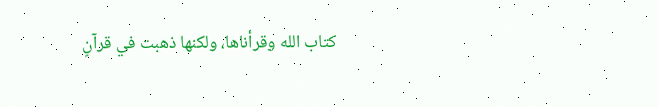كتاب الله وقرأناها، ولكنها ذهبت في قرآنٍ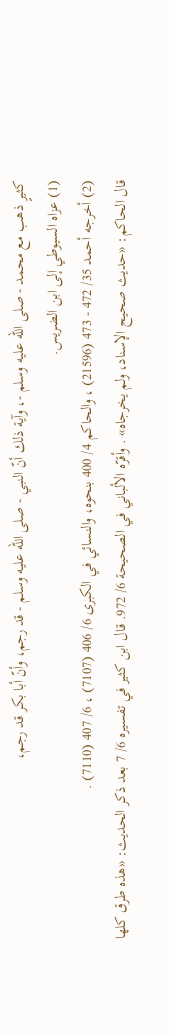كثيرٍ ذهب مع محمد - صلى الله عليه وسلم -، وآية ذلك أنّ النبي - صلى الله عليه وسلم - قد رجم، وأنّ أبا بكر قد رجم،
(1) عزاه السيوطي إلى ابن الضريس.
(2) أخرجه أحمد 35/ 472 - 473 (21596) ، والحاكم 4/ 400 بنحوه، والنسائي في الكبرى 6/ 406 (7107) ، 6/ 407 (7110) .
قال الحاكم: «حديث صحيح الإسناد، ولم يخرجاه» . وأقرّه الألباني في الصحيحة 6/ 972. قال ابن كثير في تفسيره 6/ 7 بعد ذكر الحديث: «هذه طرق كلها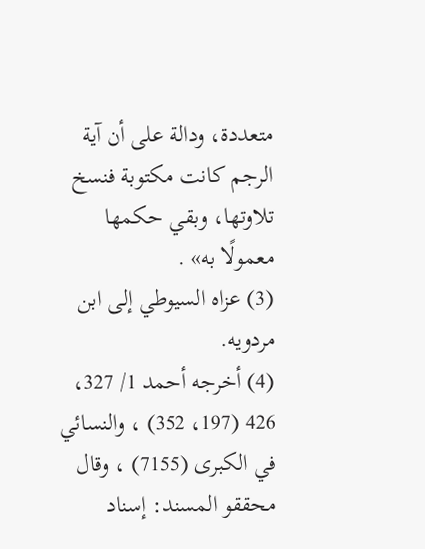متعددة، ودالة على أن آية الرجم كانت مكتوبة فنسخ تلاوتها، وبقي حكمها معمولًا به» .
(3) عزاه السيوطي إلى ابن مردويه.
(4) أخرجه أحمد 1/ 327، 426 (197، 352) ، والنسائي في الكبرى (7155) ، وقال محققو المسند: إسناد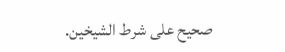صحيح على شرط الشيخين.